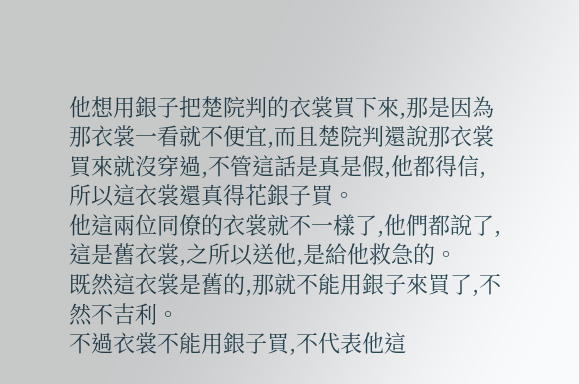他想用銀子把楚院判的衣裳買下來,那是因為那衣裳一看就不便宜,而且楚院判還說那衣裳買來就沒穿過,不管這話是真是假,他都得信,所以這衣裳還真得花銀子買。
他這兩位同僚的衣裳就不一樣了,他們都說了,這是舊衣裳,之所以送他,是給他救急的。
既然這衣裳是舊的,那就不能用銀子來買了,不然不吉利。
不過衣裳不能用銀子買,不代表他這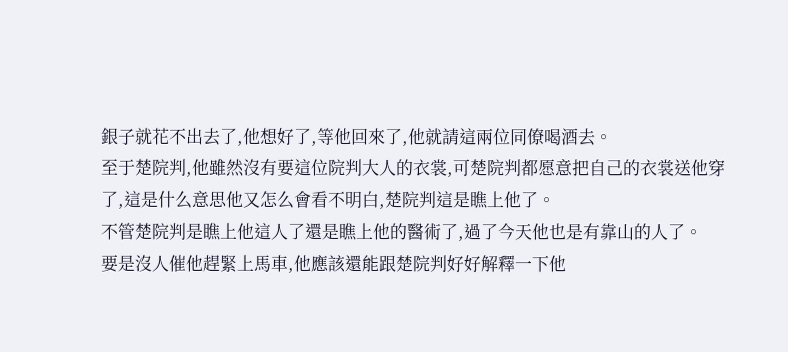銀子就花不出去了,他想好了,等他回來了,他就請這兩位同僚喝酒去。
至于楚院判,他雖然沒有要這位院判大人的衣裳,可楚院判都愿意把自己的衣裳送他穿了,這是什么意思他又怎么會看不明白,楚院判這是瞧上他了。
不管楚院判是瞧上他這人了還是瞧上他的醫術了,過了今天他也是有靠山的人了。
要是沒人催他趕緊上馬車,他應該還能跟楚院判好好解釋一下他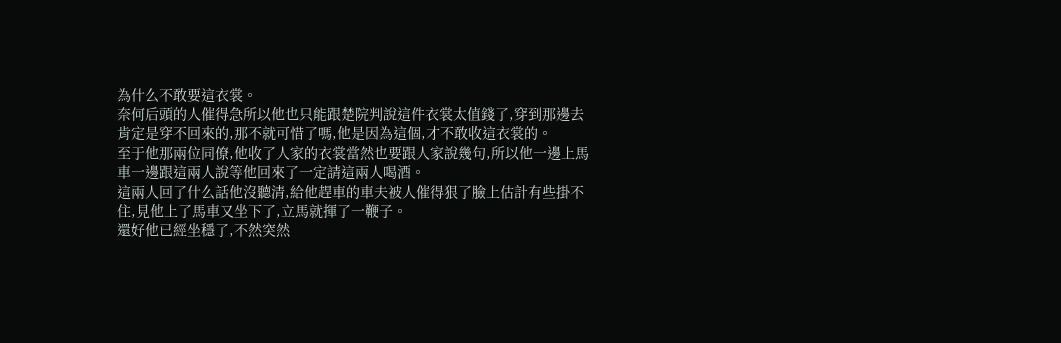為什么不敢要這衣裳。
奈何后頭的人催得急所以他也只能跟楚院判說這件衣裳太值錢了,穿到那邊去肯定是穿不回來的,那不就可惜了嗎,他是因為這個,才不敢收這衣裳的。
至于他那兩位同僚,他收了人家的衣裳當然也要跟人家說幾句,所以他一邊上馬車一邊跟這兩人說等他回來了一定請這兩人喝酒。
這兩人回了什么話他沒聽清,給他趕車的車夫被人催得狠了臉上估計有些掛不住,見他上了馬車又坐下了,立馬就揮了一鞭子。
還好他已經坐穩了,不然突然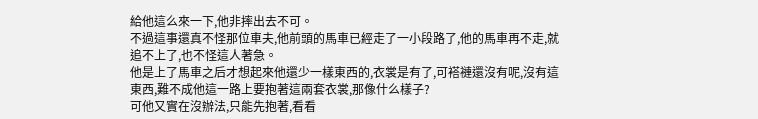給他這么來一下,他非摔出去不可。
不過這事還真不怪那位車夫,他前頭的馬車已經走了一小段路了,他的馬車再不走,就追不上了,也不怪這人著急。
他是上了馬車之后才想起來他還少一樣東西的,衣裳是有了,可褡褳還沒有呢,沒有這東西,難不成他這一路上要抱著這兩套衣裳,那像什么樣子?
可他又實在沒辦法,只能先抱著,看看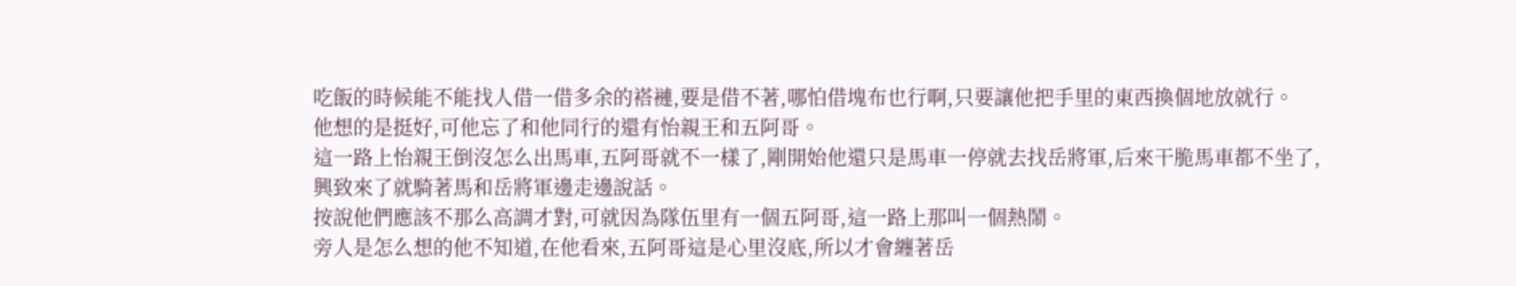吃飯的時候能不能找人借一借多余的褡褳,要是借不著,哪怕借塊布也行啊,只要讓他把手里的東西換個地放就行。
他想的是挺好,可他忘了和他同行的還有怡親王和五阿哥。
這一路上怡親王倒沒怎么出馬車,五阿哥就不一樣了,剛開始他還只是馬車一停就去找岳將軍,后來干脆馬車都不坐了,興致來了就騎著馬和岳將軍邊走邊說話。
按說他們應該不那么高調才對,可就因為隊伍里有一個五阿哥,這一路上那叫一個熱鬧。
旁人是怎么想的他不知道,在他看來,五阿哥這是心里沒底,所以才會纏著岳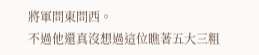將軍問東問西。
不過他還真沒想過這位瞧著五大三粗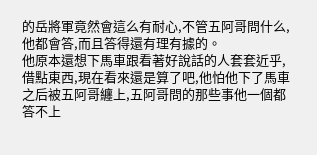的岳將軍竟然會這么有耐心,不管五阿哥問什么,他都會答,而且答得還有理有據的。
他原本還想下馬車跟看著好說話的人套套近乎,借點東西,現在看來還是算了吧,他怕他下了馬車之后被五阿哥纏上,五阿哥問的那些事他一個都答不上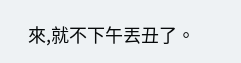來,就不下午丟丑了。